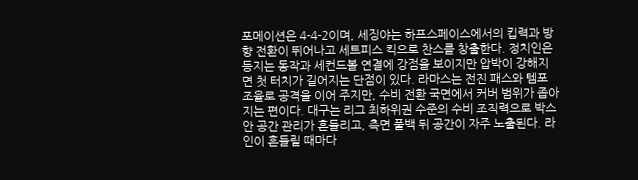포메이션은 4-4-2이며, 세징야는 하프스페이스에서의 킵력과 방향 전환이 뛰어나고 세트피스 킥으로 찬스를 창출한다. 정치인은 등지는 동작과 세컨드볼 연결에 강점을 보이지만 압박이 강해지면 첫 터치가 길어지는 단점이 있다. 라마스는 전진 패스와 템포 조율로 공격을 이어 주지만, 수비 전환 국면에서 커버 범위가 좁아지는 편이다. 대구는 리그 최하위권 수준의 수비 조직력으로 박스 안 공간 관리가 흔들리고, 측면 풀백 뒤 공간이 자주 노출된다. 라인이 흔들릴 때마다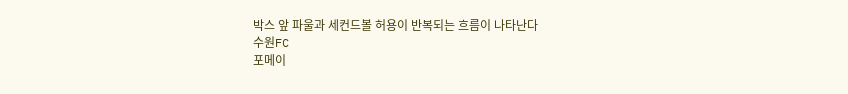박스 앞 파울과 세컨드볼 허용이 반복되는 흐름이 나타난다
수원FC
포메이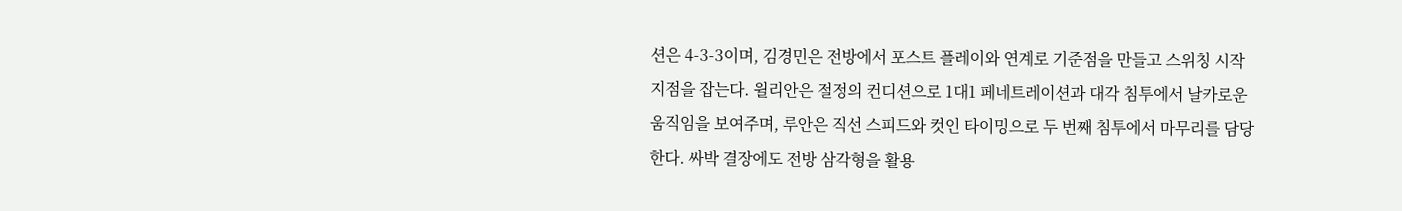션은 4-3-3이며, 김경민은 전방에서 포스트 플레이와 연계로 기준점을 만들고 스위칭 시작 지점을 잡는다. 윌리안은 절정의 컨디션으로 1대1 페네트레이션과 대각 침투에서 날카로운 움직임을 보여주며, 루안은 직선 스피드와 컷인 타이밍으로 두 번째 침투에서 마무리를 담당한다. 싸박 결장에도 전방 삼각형을 활용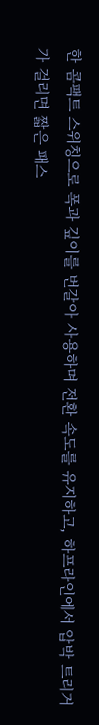한 콤팩트 스위칭으로 폭과 깊이를 번갈아 사용하며 전환 속도를 유지하고, 하프라인에서 압박 트리거가 걸리면 짧은 패스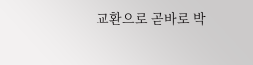교환으로 곧바로 박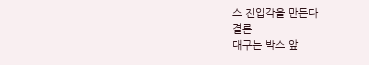스 진입각을 만든다
결론
대구는 박스 앞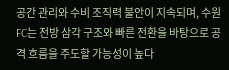공간 관리와 수비 조직력 불안이 지속되며, 수원FC는 전방 삼각 구조와 빠른 전환을 바탕으로 공격 흐름을 주도할 가능성이 높다